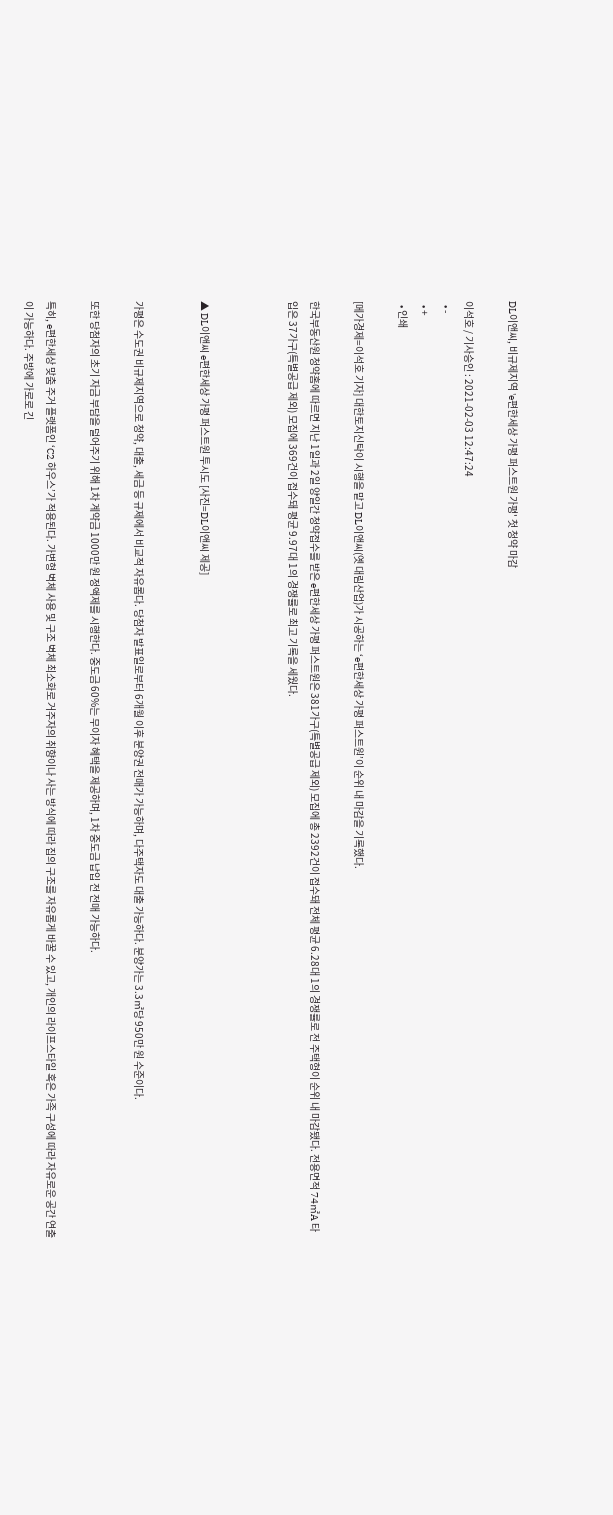DL이앤씨, 비규제지역 'e편한세상 가평 퍼스트원 가평' 첫 청약 마감

이석호 / 기사승인 : 2021-02-03 12:47:24
  • -
  • +
  • 인쇄

[메가경제=이석호 기자] 대한토지신탁이 시행을 맡고 DL이앤씨(옛 대림산업)가 시공하는 ‘e편한세상 가평 퍼스트원’이 순위 내 마감을 기록했다.

한국부동산원 청약홈에 따르면 지난 1일과 2일 양일간 청약접수를 받은 e편한세상 가평 퍼스트원은 381가구(특별공급 제외) 모집에 총 2392건이 접수돼 전체 평균 6.28대 1의 경쟁률로 전 주택형이 순위 내 마감됐다. 전용면적 74㎡A 타입은 37가구(특별공급 제외) 모집에 369건이 접수돼 평균 9.97대 1의 경쟁률로 최고 기록을 세웠다.



▲ DL이앤씨 e편한세상 가평 퍼스트원 투시도 [사진=DL이앤씨 제공]


가평은 수도권 비규제지역으로 청약, 대출, 세금 등 규제에서 비교적 자유롭다. 당첨자 발표일로부터 6개월 이후 분양권 전매가 가능하며, 다주택자도 대출 가능하다. 분양가는 3.3㎡당 950만 원 수준이다.

또한 당첨자의 초기 자금 부담을 덜어주기 위해 1차 계약금 1000만 원 정액제를 시행한다. 중도금 60%는 무이자 혜택을 제공하며, 1차 중도금 납입 전 전매 가능하다.

특히, e편한세상 맞춤 주거 플랫폼인 ‘C2 하우스’가 적용된다. 가변형 벽체 사용 및 구조 벽체 최소화로 거주자의 취향이나 사는 방식에 따라 집의 구조를 자유롭게 바꿀 수 있고, 개인의 라이프스타일 혹은 가족 구성에 따라 자유로운 공간 연출이 가능하다. 주방에 가로로 긴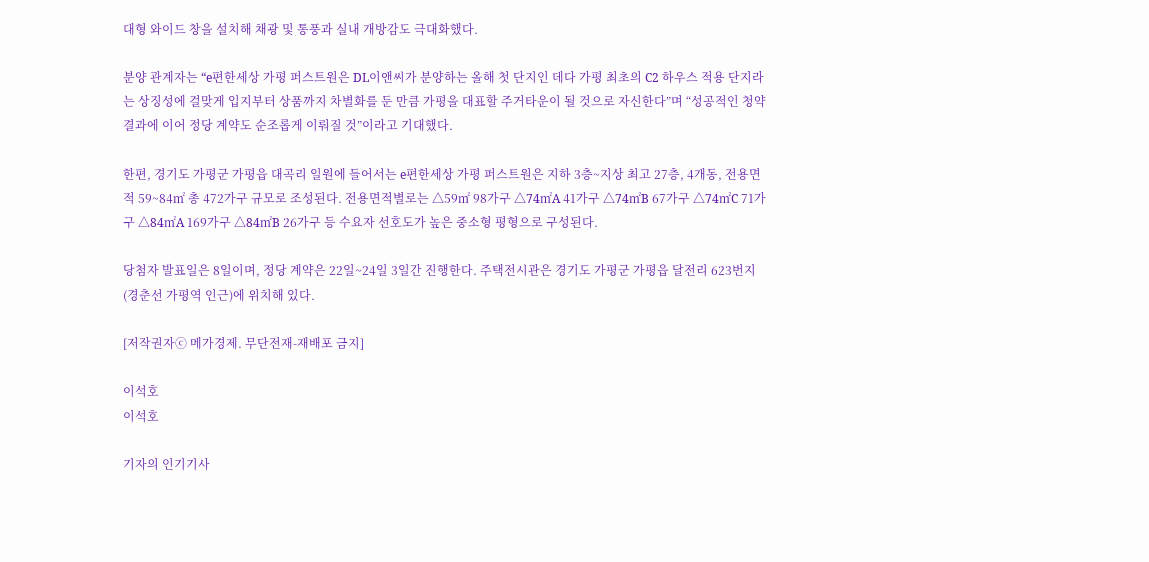대형 와이드 창을 설치해 채광 및 통풍과 실내 개방감도 극대화했다.

분양 관계자는 “e편한세상 가평 퍼스트원은 DL이앤씨가 분양하는 올해 첫 단지인 데다 가평 최초의 C2 하우스 적용 단지라는 상징성에 걸맞게 입지부터 상품까지 차별화를 둔 만큼 가평을 대표할 주거타운이 될 것으로 자신한다”며 “성공적인 청약 결과에 이어 정당 계약도 순조롭게 이뤄질 것”이라고 기대했다.

한편, 경기도 가평군 가평읍 대곡리 일원에 들어서는 e편한세상 가평 퍼스트원은 지하 3층~지상 최고 27층, 4개동, 전용면적 59~84㎡ 총 472가구 규모로 조성된다. 전용면적별로는 △59㎡ 98가구 △74㎡A 41가구 △74㎡B 67가구 △74㎡C 71가구 △84㎡A 169가구 △84㎡B 26가구 등 수요자 선호도가 높은 중소형 평형으로 구성된다.

당첨자 발표일은 8일이며, 정당 계약은 22일~24일 3일간 진행한다. 주택전시관은 경기도 가평군 가평읍 달전리 623번지(경춘선 가평역 인근)에 위치해 있다.

[저작권자ⓒ 메가경제. 무단전재-재배포 금지]

이석호
이석호

기자의 인기기사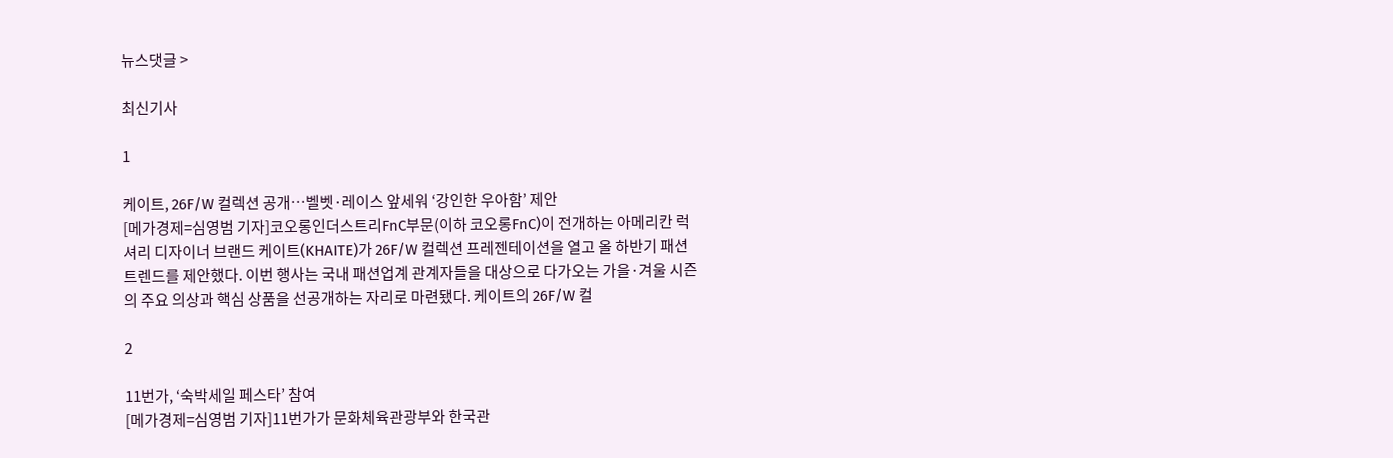뉴스댓글 >

최신기사

1

케이트, 26F/W 컬렉션 공개…벨벳·레이스 앞세워 ‘강인한 우아함’ 제안
[메가경제=심영범 기자]코오롱인더스트리FnC부문(이하 코오롱FnC)이 전개하는 아메리칸 럭셔리 디자이너 브랜드 케이트(KHAITE)가 26F/W 컬렉션 프레젠테이션을 열고 올 하반기 패션 트렌드를 제안했다. 이번 행사는 국내 패션업계 관계자들을 대상으로 다가오는 가을·겨울 시즌의 주요 의상과 핵심 상품을 선공개하는 자리로 마련됐다. 케이트의 26F/W 컬

2

11번가, ‘숙박세일 페스타’ 참여
[메가경제=심영범 기자]11번가가 문화체육관광부와 한국관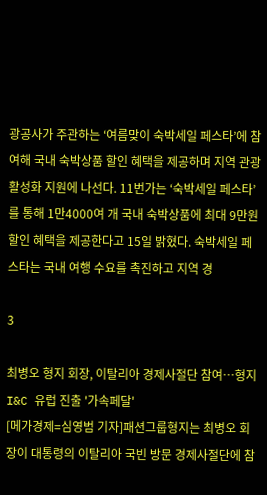광공사가 주관하는 ‘여름맞이 숙박세일 페스타’에 참여해 국내 숙박상품 할인 혜택을 제공하며 지역 관광 활성화 지원에 나선다. 11번가는 ‘숙박세일 페스타’를 통해 1만4000여 개 국내 숙박상품에 최대 9만원 할인 혜택을 제공한다고 15일 밝혔다. 숙박세일 페스타는 국내 여행 수요를 촉진하고 지역 경

3

최병오 형지 회장, 이탈리아 경제사절단 참여…형지I&C 유럽 진출 '가속페달'
[메가경제=심영범 기자]패션그룹형지는 최병오 회장이 대통령의 이탈리아 국빈 방문 경제사절단에 참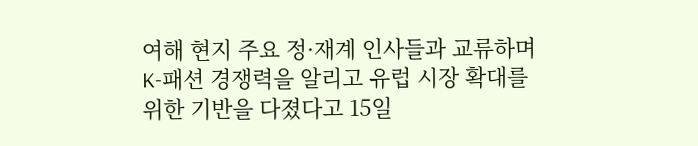여해 현지 주요 정·재계 인사들과 교류하며 K-패션 경쟁력을 알리고 유럽 시장 확대를 위한 기반을 다졌다고 15일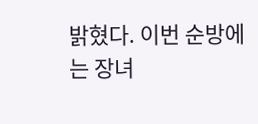밝혔다. 이번 순방에는 장녀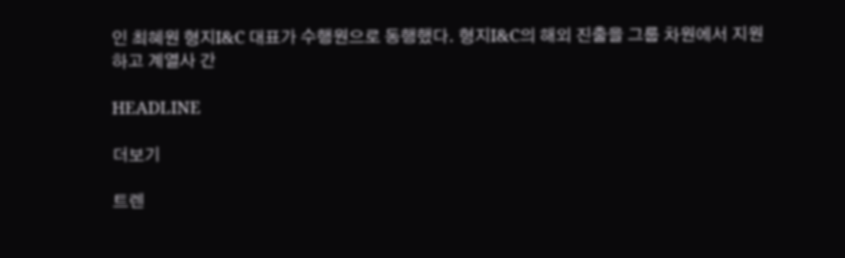인 최혜원 형지I&C 대표가 수행원으로 동행했다. 형지I&C의 해외 진출을 그룹 차원에서 지원하고 계열사 간

HEADLINE

더보기

트렌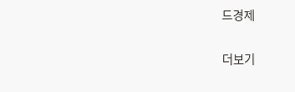드경제

더보기